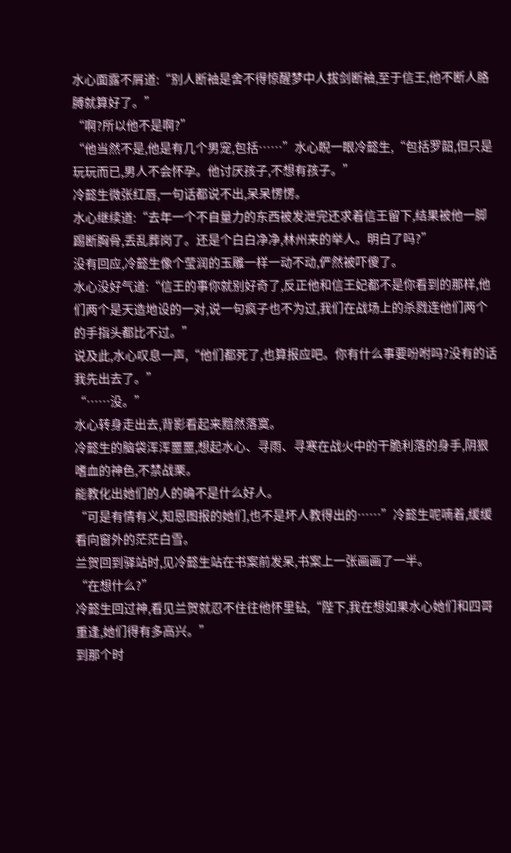水心面露不屑道:“别人断袖是舍不得惊醒梦中人拔剑断袖,至于信王,他不断人胳膊就算好了。”
“啊?所以他不是啊?”
“他当然不是,他是有几个男宠,包括……”水心睨一眼冷懿生,“包括罗韶,但只是玩玩而已,男人不会怀孕。他讨厌孩子,不想有孩子。”
冷懿生微张红唇,一句话都说不出,呆呆愣愣。
水心继续道:“去年一个不自量力的东西被发泄完还求着信王留下,结果被他一脚踢断胸骨,丢乱葬岗了。还是个白白净净,林州来的举人。明白了吗?”
没有回应,冷懿生像个莹润的玉雕一样一动不动,俨然被吓傻了。
水心没好气道:“信王的事你就别好奇了,反正他和信王妃都不是你看到的那样,他们两个是天造地设的一对,说一句疯子也不为过,我们在战场上的杀戮连他们两个的手指头都比不过。”
说及此,水心叹息一声,“他们都死了,也算报应吧。你有什么事要吩咐吗?没有的话我先出去了。”
“……没。”
水心转身走出去,背影看起来黯然落寞。
冷懿生的脑袋浑浑噩噩,想起水心、寻雨、寻寒在战火中的干脆利落的身手,阴狠嗜血的神色,不禁战栗。
能教化出她们的人的确不是什么好人。
“可是有情有义,知恩图报的她们,也不是坏人教得出的……”冷懿生呢喃着,缓缓看向窗外的茫茫白雪。
兰贺回到驿站时,见冷懿生站在书案前发呆,书案上一张画画了一半。
“在想什么?”
冷懿生回过神,看见兰贺就忍不住往他怀里钻,“陛下,我在想如果水心她们和四哥重逢,她们得有多高兴。”
到那个时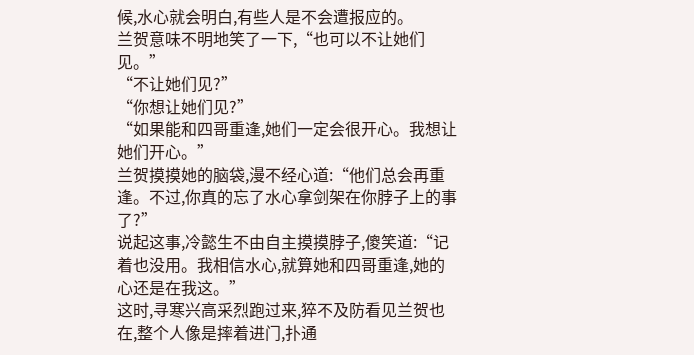候,水心就会明白,有些人是不会遭报应的。
兰贺意味不明地笑了一下,“也可以不让她们见。”
“不让她们见?”
“你想让她们见?”
“如果能和四哥重逢,她们一定会很开心。我想让她们开心。”
兰贺摸摸她的脑袋,漫不经心道:“他们总会再重逢。不过,你真的忘了水心拿剑架在你脖子上的事了?”
说起这事,冷懿生不由自主摸摸脖子,傻笑道:“记着也没用。我相信水心,就算她和四哥重逢,她的心还是在我这。”
这时,寻寒兴高采烈跑过来,猝不及防看见兰贺也在,整个人像是摔着进门,扑通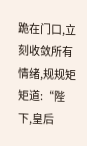跪在门口,立刻收敛所有情绪,规规矩矩道:“陛下,皇后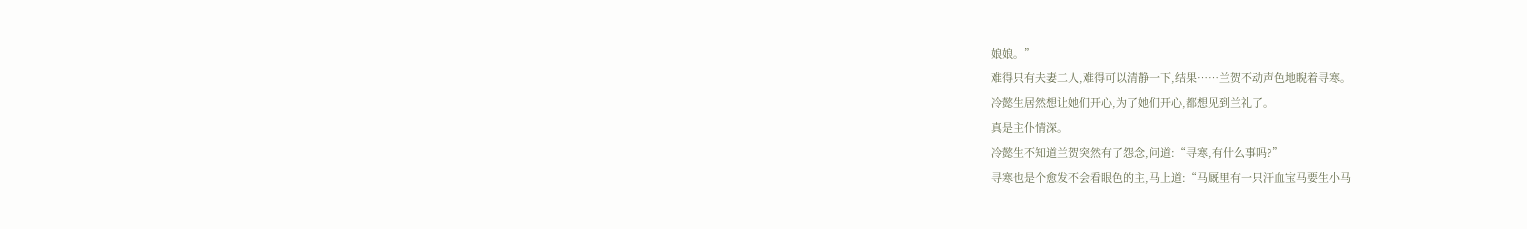娘娘。”
难得只有夫妻二人,难得可以清静一下,结果……兰贺不动声色地睨着寻寒。
冷懿生居然想让她们开心,为了她们开心,都想见到兰礼了。
真是主仆情深。
冷懿生不知道兰贺突然有了怨念,问道:“寻寒,有什么事吗?”
寻寒也是个愈发不会看眼色的主,马上道:“马厩里有一只汗血宝马要生小马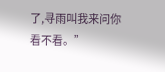了,寻雨叫我来问你看不看。”